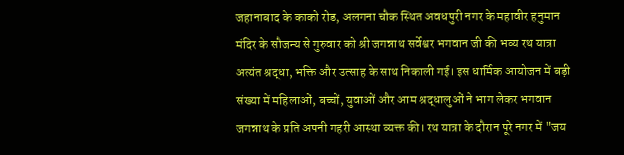जहानाबाद के काको रोड, अलगना चौक स्थित अवधपुरी नगर के महावीर हनुमान मंदिर के सौजन्य से गुरुवार को श्री जगन्नाथ सर्वेश्वर भगवान जी की भव्य रथ यात्रा अत्यंत श्रद्धा, भक्ति और उत्साह के साथ निकाली गई। इस धार्मिक आयोजन में बड़ी संख्या में महिलाओं, बच्चों, युवाओं और आम श्रद्धालुओं ने भाग लेकर भगवान जगन्नाथ के प्रति अपनी गहरी आस्था व्यक्त की। रथ यात्रा के दौरान पूरे नगर में "जय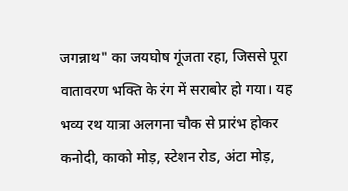जगन्नाथ" का जयघोष गूंजता रहा, जिससे पूरा वातावरण भक्ति के रंग में सराबोर हो गया। यह भव्य रथ यात्रा अलगना चौक से प्रारंभ होकर कनोदी, काको मोड़, स्टेशन रोड, अंटा मोड़,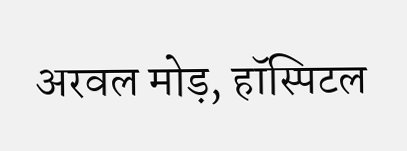अरवल मोड़, हॉस्पिटल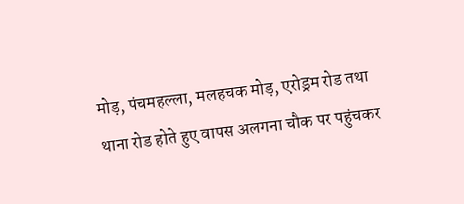मोड़, पंचमहल्ला, मलहचक मोड़, एरोड्रम रोड तथा थाना रोड होते हुए वापस अलगना चौक पर पहुंचकर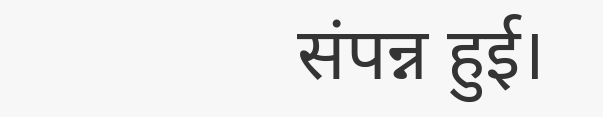संपन्न हुई।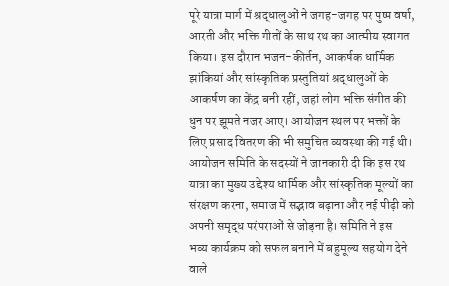पूरे यात्रा मार्ग में श्रद्धालुओं ने जगह-जगह पर पुष्प वर्षा, आरती और भक्ति गीतों के साथ रथ का आत्मीय स्वागत किया। इस दौरान भजन-कीर्तन, आकर्षक धार्मिक झांकियां और सांस्कृतिक प्रस्तुतियां श्रद्धालुओं के आकर्षण का केंद्र बनी रहीं, जहां लोग भक्ति संगीत की धुन पर झूमते नजर आए। आयोजन स्थल पर भक्तों के लिए प्रसाद वितरण की भी समुचित व्यवस्था की गई थी। आयोजन समिति के सदस्यों ने जानकारी दी कि इस रथ यात्रा का मुख्य उद्देश्य धार्मिक और सांस्कृतिक मूल्यों का संरक्षण करना, समाज में सद्भाव बढ़ाना और नई पीढ़ी को अपनी समृद्ध परंपराओं से जोड़ना है। समिति ने इस भव्य कार्यक्रम को सफल बनाने में बहुमूल्य सहयोग देने वाले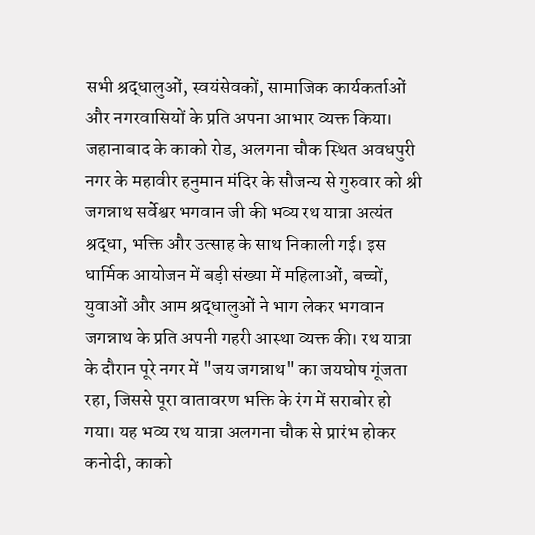सभी श्रद्धालुओं, स्वयंसेवकों, सामाजिक कार्यकर्ताओं और नगरवासियों के प्रति अपना आभार व्यक्त किया।
जहानाबाद के काको रोड, अलगना चौक स्थित अवधपुरी नगर के महावीर हनुमान मंदिर के सौजन्य से गुरुवार को श्री जगन्नाथ सर्वेश्वर भगवान जी की भव्य रथ यात्रा अत्यंत श्रद्धा, भक्ति और उत्साह के साथ निकाली गई। इस धार्मिक आयोजन में बड़ी संख्या में महिलाओं, बच्चों, युवाओं और आम श्रद्धालुओं ने भाग लेकर भगवान जगन्नाथ के प्रति अपनी गहरी आस्था व्यक्त की। रथ यात्रा के दौरान पूरे नगर में "जय जगन्नाथ" का जयघोष गूंजता रहा, जिससे पूरा वातावरण भक्ति के रंग में सराबोर हो गया। यह भव्य रथ यात्रा अलगना चौक से प्रारंभ होकर कनोदी, काको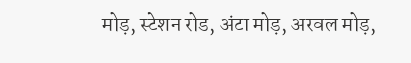मोड़, स्टेशन रोड, अंटा मोड़, अरवल मोड़,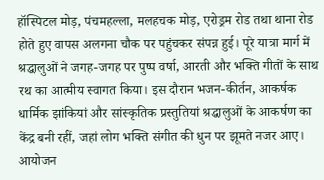हॉस्पिटल मोड़, पंचमहल्ला, मलहचक मोड़, एरोड्रम रोड तथा थाना रोड होते हुए वापस अलगना चौक पर पहुंचकर संपन्न हुई। पूरे यात्रा मार्ग में श्रद्धालुओं ने जगह-जगह पर पुष्प वर्षा, आरती और भक्ति गीतों के साथ रथ का आत्मीय स्वागत किया। इस दौरान भजन-कीर्तन, आकर्षक धार्मिक झांकियां और सांस्कृतिक प्रस्तुतियां श्रद्धालुओं के आकर्षण का केंद्र बनी रहीं, जहां लोग भक्ति संगीत की धुन पर झूमते नजर आए। आयोजन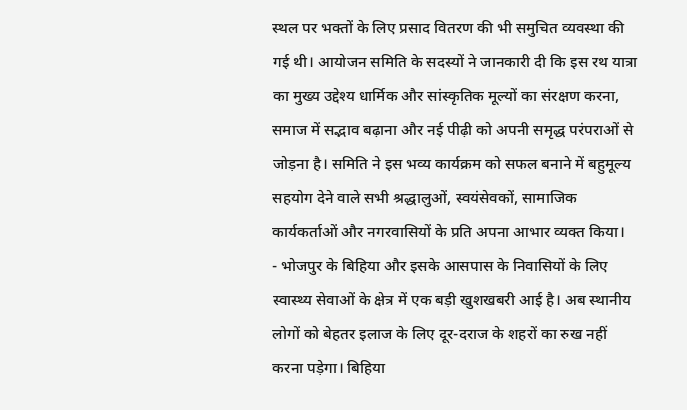स्थल पर भक्तों के लिए प्रसाद वितरण की भी समुचित व्यवस्था की गई थी। आयोजन समिति के सदस्यों ने जानकारी दी कि इस रथ यात्रा का मुख्य उद्देश्य धार्मिक और सांस्कृतिक मूल्यों का संरक्षण करना, समाज में सद्भाव बढ़ाना और नई पीढ़ी को अपनी समृद्ध परंपराओं से जोड़ना है। समिति ने इस भव्य कार्यक्रम को सफल बनाने में बहुमूल्य सहयोग देने वाले सभी श्रद्धालुओं, स्वयंसेवकों, सामाजिक कार्यकर्ताओं और नगरवासियों के प्रति अपना आभार व्यक्त किया।
- भोजपुर के बिहिया और इसके आसपास के निवासियों के लिए स्वास्थ्य सेवाओं के क्षेत्र में एक बड़ी खुशखबरी आई है। अब स्थानीय लोगों को बेहतर इलाज के लिए दूर-दराज के शहरों का रुख नहीं करना पड़ेगा। बिहिया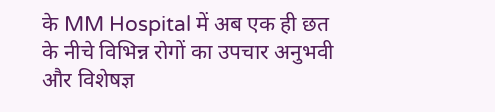के MM Hospital में अब एक ही छत के नीचे विभिन्न रोगों का उपचार अनुभवी और विशेषज्ञ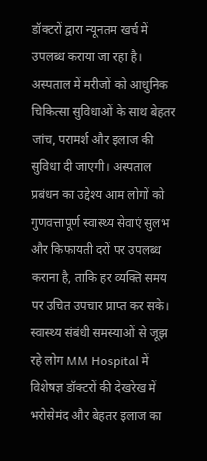डॉक्टरों द्वारा न्यूनतम खर्च में उपलब्ध कराया जा रहा है। अस्पताल में मरीजों को आधुनिक चिकित्सा सुविधाओं के साथ बेहतर जांच, परामर्श और इलाज की सुविधा दी जाएगी। अस्पताल प्रबंधन का उद्देश्य आम लोगों को गुणवत्तापूर्ण स्वास्थ्य सेवाएं सुलभ और किफायती दरों पर उपलब्ध कराना है, ताकि हर व्यक्ति समय पर उचित उपचार प्राप्त कर सके। स्वास्थ्य संबंधी समस्याओं से जूझ रहे लोग MM Hospital में विशेषज्ञ डॉक्टरों की देखरेख में भरोसेमंद और बेहतर इलाज का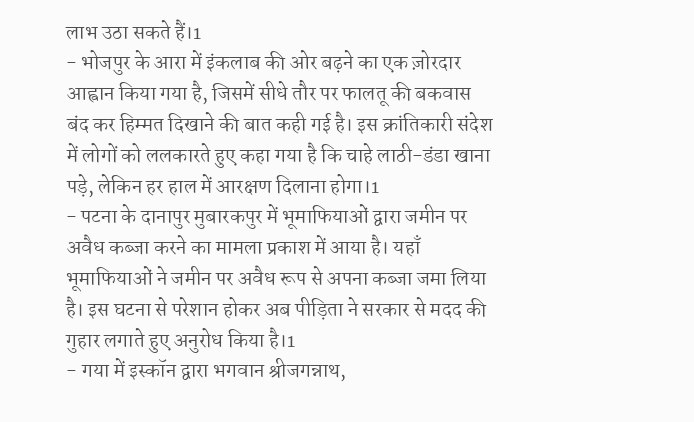लाभ उठा सकते हैं।1
- भोजपुर के आरा में इंकलाब की ओर बढ़ने का एक ज़ोरदार आह्वान किया गया है, जिसमें सीधे तौर पर फालतू की बकवास बंद कर हिम्मत दिखाने की बात कही गई है। इस क्रांतिकारी संदेश में लोगों को ललकारते हुए कहा गया है कि चाहे लाठी-डंडा खाना पड़े, लेकिन हर हाल में आरक्षण दिलाना होगा।1
- पटना के दानापुर मुबारकपुर में भूमाफियाओं द्वारा जमीन पर अवैध कब्जा करने का मामला प्रकाश में आया है। यहाँ भूमाफियाओं ने जमीन पर अवैध रूप से अपना कब्जा जमा लिया है। इस घटना से परेशान होकर अब पीड़िता ने सरकार से मदद की गुहार लगाते हुए अनुरोध किया है।1
- गया में इस्कॉन द्वारा भगवान श्रीजगन्नाथ,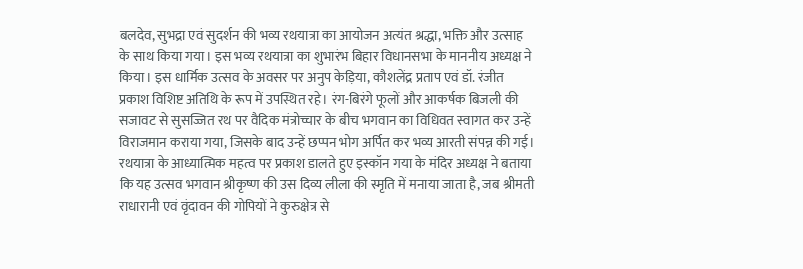बलदेव, सुभद्रा एवं सुदर्शन की भव्य रथयात्रा का आयोजन अत्यंत श्रद्धा, भक्ति और उत्साह के साथ किया गया। इस भव्य रथयात्रा का शुभारंभ बिहार विधानसभा के माननीय अध्यक्ष ने किया। इस धार्मिक उत्सव के अवसर पर अनुप केड़िया, कौशलेंद्र प्रताप एवं डॉ. रंजीत प्रकाश विशिष्ट अतिथि के रूप में उपस्थित रहे। रंग-बिरंगे फूलों और आकर्षक बिजली की सजावट से सुसज्जित रथ पर वैदिक मंत्रोच्चार के बीच भगवान का विधिवत स्वागत कर उन्हें विराजमान कराया गया, जिसके बाद उन्हें छप्पन भोग अर्पित कर भव्य आरती संपन्न की गई। रथयात्रा के आध्यात्मिक महत्व पर प्रकाश डालते हुए इस्कॉन गया के मंदिर अध्यक्ष ने बताया कि यह उत्सव भगवान श्रीकृष्ण की उस दिव्य लीला की स्मृति में मनाया जाता है, जब श्रीमती राधारानी एवं वृंदावन की गोपियों ने कुरुक्षेत्र से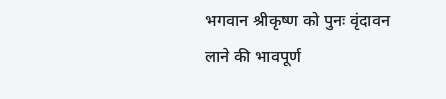भगवान श्रीकृष्ण को पुनः वृंदावन लाने की भावपूर्ण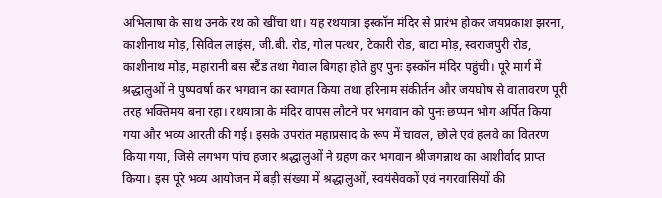अभिलाषा के साथ उनके रथ को खींचा था। यह रथयात्रा इस्कॉन मंदिर से प्रारंभ होकर जयप्रकाश झरना, काशीनाथ मोड़, सिविल लाइंस, जी.बी. रोड, गोल पत्थर, टेकारी रोड, बाटा मोड़, स्वराजपुरी रोड, काशीनाथ मोड़, महारानी बस स्टैंड तथा गेवाल बिगहा होते हुए पुनः इस्कॉन मंदिर पहुंची। पूरे मार्ग में श्रद्धालुओं ने पुष्पवर्षा कर भगवान का स्वागत किया तथा हरिनाम संकीर्तन और जयघोष से वातावरण पूरी तरह भक्तिमय बना रहा। रथयात्रा के मंदिर वापस लौटने पर भगवान को पुनः छप्पन भोग अर्पित किया गया और भव्य आरती की गई। इसके उपरांत महाप्रसाद के रूप में चावल, छोले एवं हलवे का वितरण किया गया, जिसे लगभग पांच हजार श्रद्धालुओं ने ग्रहण कर भगवान श्रीजगन्नाथ का आशीर्वाद प्राप्त किया। इस पूरे भव्य आयोजन में बड़ी संख्या में श्रद्धालुओं, स्वयंसेवकों एवं नगरवासियों की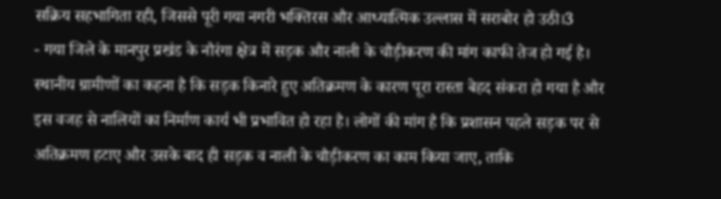सक्रिय सहभागिता रही, जिससे पूरी गया नगरी भक्तिरस और आध्यात्मिक उल्लास में सराबोर हो उठी।3
- गया जिले के मानपुर प्रखंड के नौरंगा क्षेत्र में सड़क और नाली के चौड़ीकरण की मांग काफी तेज हो गई है। स्थानीय ग्रामीणों का कहना है कि सड़क किनारे हुए अतिक्रमण के कारण पूरा रास्ता बेहद संकरा हो गया है और इस वजह से नालियों का निर्माण कार्य भी प्रभावित हो रहा है। लोगों की मांग है कि प्रशासन पहले सड़क पर से अतिक्रमण हटाए और उसके बाद ही सड़क व नाली के चौड़ीकरण का काम किया जाए, ताकि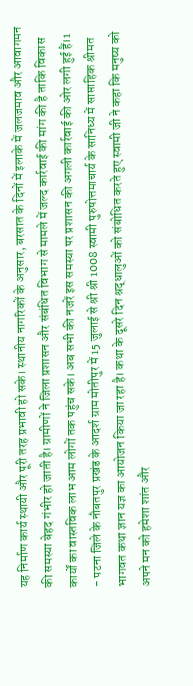यह निर्माण कार्य स्थायी और पूरी तरह प्रभावी हो सके। स्थानीय नागरिकों के अनुसार, बरसात के दिनों में इलाके में जलजमाव और आवागमन की समस्या बेहद गंभीर हो जाती है। ग्रामीणों ने जिला प्रशासन और संबंधित विभाग से मामले में जल्द कार्रवाई की मांग की है ताकि विकास कार्यों का वास्तविक लाभ आम लोगों तक पहुंच सके। अब सभी की नजरें इस समस्या पर प्रशासन की अगली कार्रवाई की ओर लगी हुई हैं।1
- पटना जिले के नौबतपुर प्रखंड के आदर्श ग्राम मोतीपुर में 15 जुलाई से श्री श्री 1008 स्वामी पुरुषोत्तमाचार्य के सानिध्य में साप्ताहिक श्रीमत भागवत कथा ज्ञान यज्ञ का आयोजन किया जा रहा है। कथा के दूसरे दिन श्रद्धालुओं को संबोधित करते हुए स्वामी जी ने कहा कि मनुष्य को अपने मन को हमेशा शांत और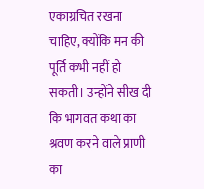एकाग्रचित रखना चाहिए, क्योंकि मन की पूर्ति कभी नहीं हो सकती। उन्होंने सीख दी कि भागवत कथा का श्रवण करने वाले प्राणी का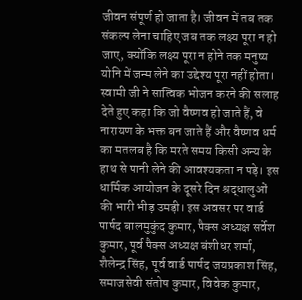जीवन संपूर्ण हो जाता है। जीवन में तब तक संकल्प लेना चाहिए जब तक लक्ष्य पूरा न हो जाए, क्योंकि लक्ष्य पूरा न होने तक मनुष्य योनि में जन्म लेने का उद्देश्य पूरा नहीं होता। स्वामी जी ने सात्विक भोजन करने की सलाह देते हुए कहा कि जो वैष्णव हो जाते हैं, वे नारायण के भक्त बन जाते हैं और वैष्णव धर्म का मतलब है कि मरते समय किसी अन्य के हाथ से पानी लेने की आवश्यकता न पड़े। इस धार्मिक आयोजन के दूसरे दिन श्रद्धालुओं की भारी भीड़ उमड़ी। इस अवसर पर वार्ड पार्षद बालमुकुंद कुमार, पैक्स अध्यक्ष सर्वेश कुमार, पूर्व पैक्स अध्यक्ष बंशीधर शर्मा, शैलेन्द्र सिंह, पूर्व वार्ड पार्षद जयप्रकाश सिंह, समाजसेवी संतोष कुमार, विवेक कुमार,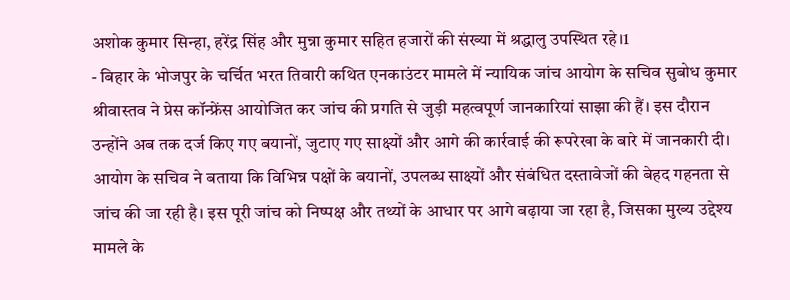अशोक कुमार सिन्हा, हरेंद्र सिंह और मुन्ना कुमार सहित हजारों की संख्या में श्रद्धालु उपस्थित रहे।1
- बिहार के भोजपुर के चर्चित भरत तिवारी कथित एनकाउंटर मामले में न्यायिक जांच आयोग के सचिव सुबोध कुमार श्रीवास्तव ने प्रेस कॉन्फ्रेंस आयोजित कर जांच की प्रगति से जुड़ी महत्वपूर्ण जानकारियां साझा की हैं। इस दौरान उन्होंने अब तक दर्ज किए गए बयानों, जुटाए गए साक्ष्यों और आगे की कार्रवाई की रूपरेखा के बारे में जानकारी दी। आयोग के सचिव ने बताया कि विभिन्न पक्षों के बयानों, उपलब्ध साक्ष्यों और संबंधित दस्तावेजों की बेहद गहनता से जांच की जा रही है। इस पूरी जांच को निष्पक्ष और तथ्यों के आधार पर आगे बढ़ाया जा रहा है, जिसका मुख्य उद्देश्य मामले के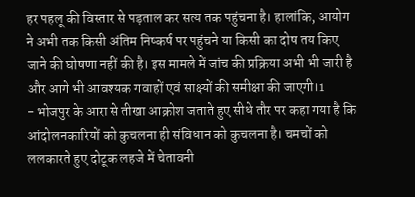हर पहलू की विस्तार से पड़ताल कर सत्य तक पहुंचना है। हालांकि, आयोग ने अभी तक किसी अंतिम निष्कर्ष पर पहुंचने या किसी का दोष तय किए जाने की घोषणा नहीं की है। इस मामले में जांच की प्रक्रिया अभी भी जारी है और आगे भी आवश्यक गवाहों एवं साक्ष्यों की समीक्षा की जाएगी।1
- भोजपुर के आरा से तीखा आक्रोश जताते हुए सीधे तौर पर कहा गया है कि आंदोलनकारियों को कुचलना ही संविधान को कुचलना है। चमचों को ललकारते हुए दोटूक लहजे में चेतावनी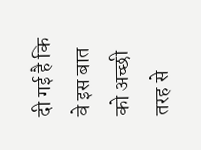दी गई है कि वे इस बात को अच्छी तरह से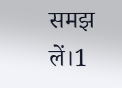समझ लें।1